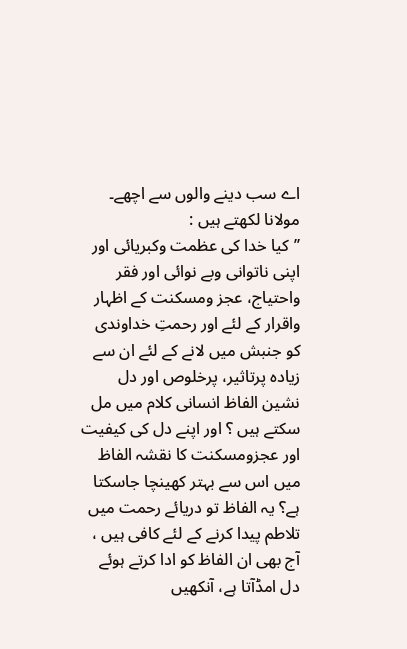اے سب دینے والوں سے اچھے۔
مولانا لکھتے ہیں :
’’کیا خدا کی عظمت وکبریائی اور اپنی ناتوانی وبے نوائی اور فقر واحتیاج، عجز ومسکنت کے اظہار واقرار کے لئے اور رحمتِ خداوندی کو جنبش میں لانے کے لئے ان سے زیادہ پرتاثیر، پرخلوص اور دل نشین الفاظ انسانی کلام میں مل سکتے ہیں ؟ اور اپنے دل کی کیفیت اور عجزومسکنت کا نقشہ الفاظ میں اس سے بہتر کھینچا جاسکتا ہے؟ یہ الفاظ تو دریائے رحمت میں تلاطم پیدا کرنے کے لئے کافی ہیں ، آج بھی ان الفاظ کو ادا کرتے ہوئے دل امڈآتا ہے، آنکھیں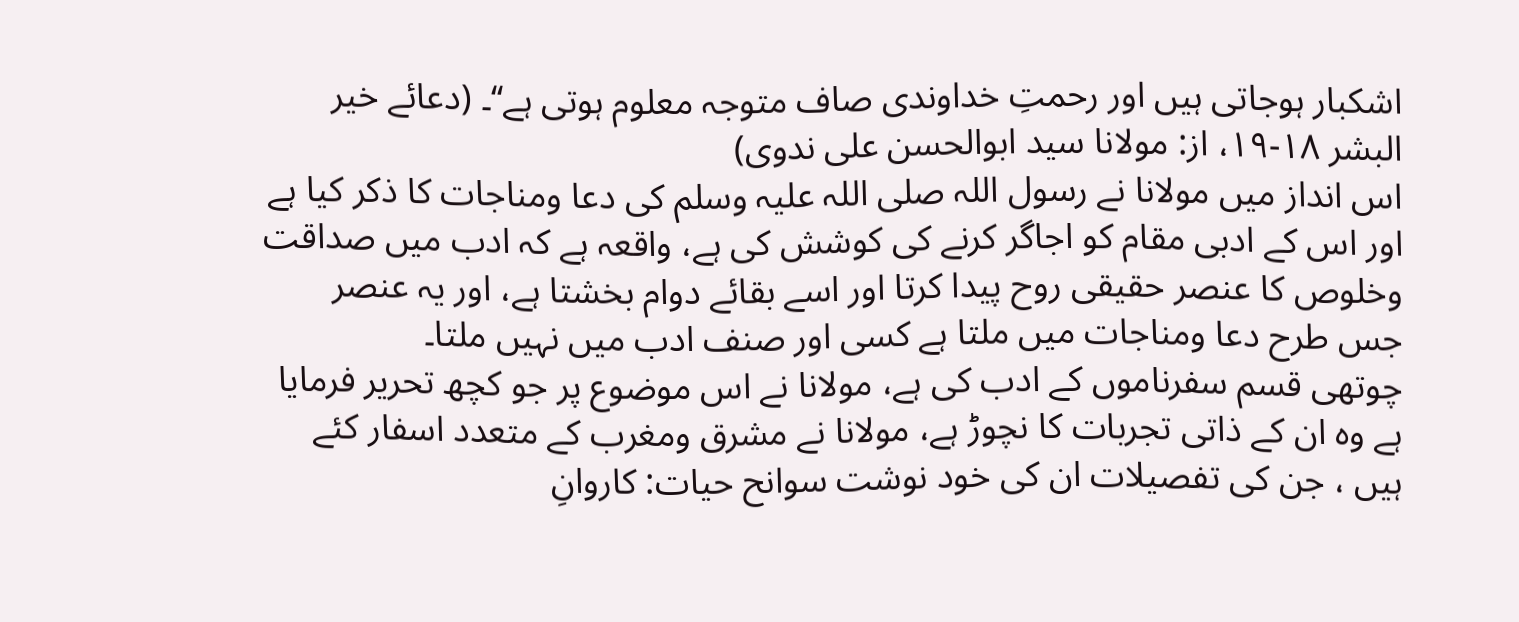اشکبار ہوجاتی ہیں اور رحمتِ خداوندی صاف متوجہ معلوم ہوتی ہے‘‘۔ (دعائے خیر البشر ۱۸-۱۹، از: مولانا سید ابوالحسن علی ندوی)
اس انداز میں مولانا نے رسول اللہ صلی اللہ علیہ وسلم کی دعا ومناجات کا ذکر کیا ہے اور اس کے ادبی مقام کو اجاگر کرنے کی کوشش کی ہے، واقعہ ہے کہ ادب میں صداقت وخلوص کا عنصر حقیقی روح پیدا کرتا اور اسے بقائے دوام بخشتا ہے، اور یہ عنصر جس طرح دعا ومناجات میں ملتا ہے کسی اور صنف ادب میں نہیں ملتا۔
چوتھی قسم سفرناموں کے ادب کی ہے، مولانا نے اس موضوع پر جو کچھ تحریر فرمایا ہے وہ ان کے ذاتی تجربات کا نچوڑ ہے، مولانا نے مشرق ومغرب کے متعدد اسفار کئے ہیں ، جن کی تفصیلات ان کی خود نوشت سوانح حیات: کاروانِ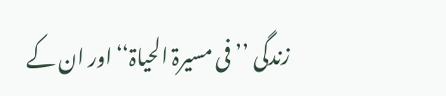زندگی ’’فی مسیرۃ الحیاۃ‘‘ اور ان کے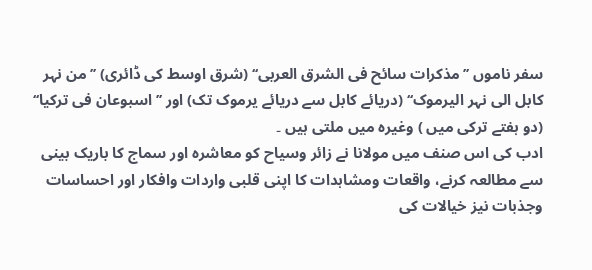سفر ناموں ’’مذکرات سائح فی الشرق العربی‘‘ (شرق اوسط کی ڈائری) ’’من نہر کابل الی نہر الیرموک‘‘ (دریائے کابل سے دریائے یرموک تک) اور ’’اسبوعان فی ترکیا‘‘ (دو ہفتے ترکی میں ) وغیرہ میں ملتی ہیں ۔
ادب کی اس صنف میں مولانا نے زائر وسیاح کو معاشرہ اور سماج کا باریک بینی سے مطالعہ کرنے، واقعات ومشاہدات کا اپنی قلبی واردات وافکار اور احساسات وجذبات نیز خیالات کی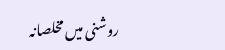روشنی میں مخلصانہ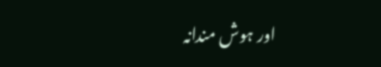اور ہوش مندانہ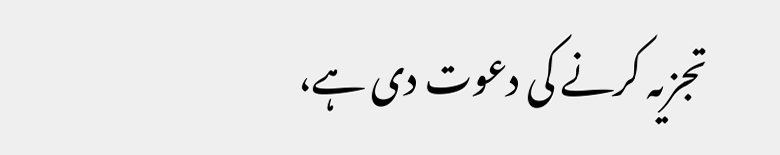تجزیہ کرنے کی دعوت دی ہے،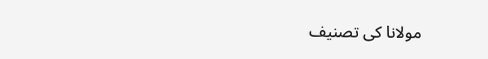مولانا کی تصنیف